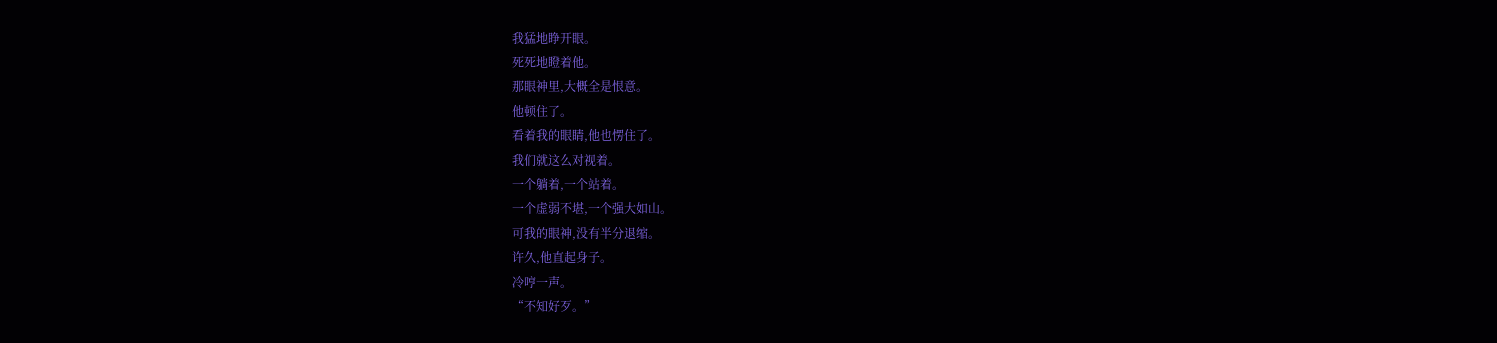我猛地睁开眼。
死死地瞪着他。
那眼神里,大概全是恨意。
他顿住了。
看着我的眼睛,他也愣住了。
我们就这么对视着。
一个躺着,一个站着。
一个虚弱不堪,一个强大如山。
可我的眼神,没有半分退缩。
许久,他直起身子。
冷哼一声。
“不知好歹。”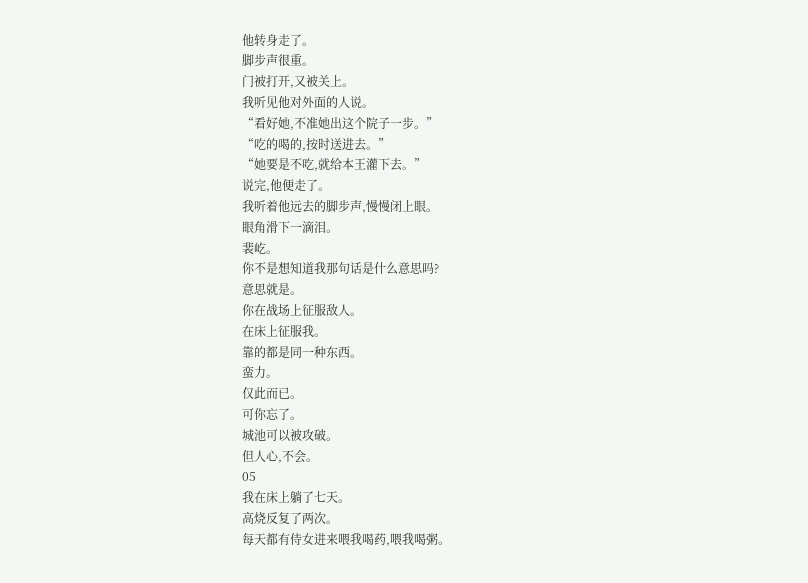他转身走了。
脚步声很重。
门被打开,又被关上。
我听见他对外面的人说。
“看好她,不准她出这个院子一步。”
“吃的喝的,按时送进去。”
“她要是不吃,就给本王灌下去。”
说完,他便走了。
我听着他远去的脚步声,慢慢闭上眼。
眼角滑下一滴泪。
裴屹。
你不是想知道我那句话是什么意思吗?
意思就是。
你在战场上征服敌人。
在床上征服我。
靠的都是同一种东西。
蛮力。
仅此而已。
可你忘了。
城池可以被攻破。
但人心,不会。
05
我在床上躺了七天。
高烧反复了两次。
每天都有侍女进来喂我喝药,喂我喝粥。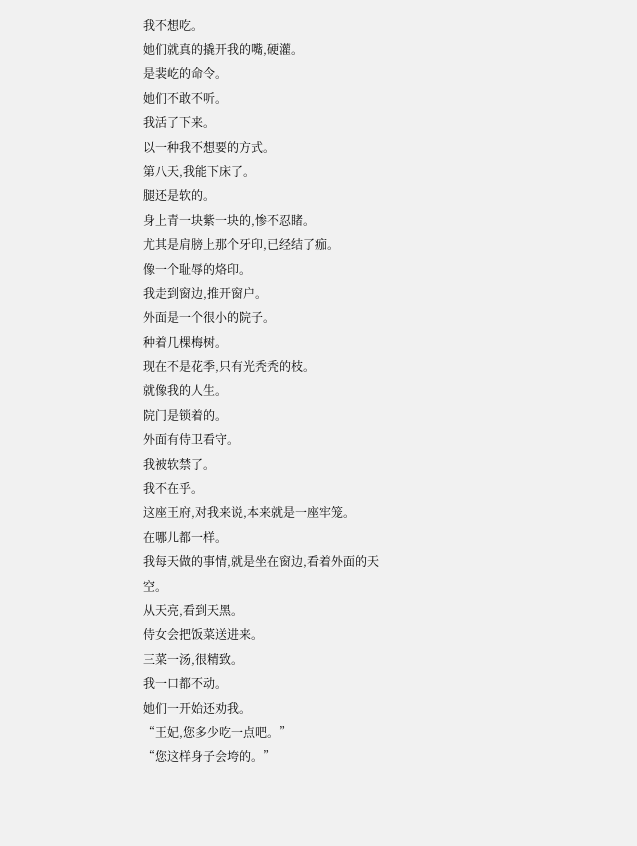我不想吃。
她们就真的撬开我的嘴,硬灌。
是裴屹的命令。
她们不敢不听。
我活了下来。
以一种我不想要的方式。
第八天,我能下床了。
腿还是软的。
身上青一块紫一块的,惨不忍睹。
尤其是肩膀上那个牙印,已经结了痂。
像一个耻辱的烙印。
我走到窗边,推开窗户。
外面是一个很小的院子。
种着几棵梅树。
现在不是花季,只有光秃秃的枝。
就像我的人生。
院门是锁着的。
外面有侍卫看守。
我被软禁了。
我不在乎。
这座王府,对我来说,本来就是一座牢笼。
在哪儿都一样。
我每天做的事情,就是坐在窗边,看着外面的天空。
从天亮,看到天黑。
侍女会把饭菜送进来。
三菜一汤,很精致。
我一口都不动。
她们一开始还劝我。
“王妃,您多少吃一点吧。”
“您这样身子会垮的。”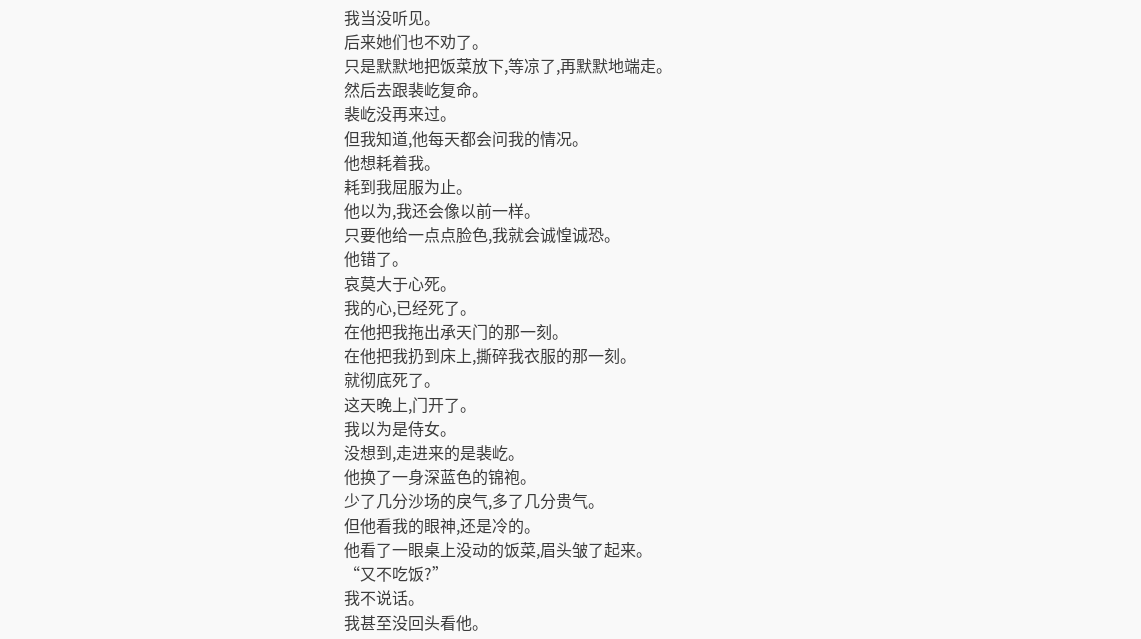我当没听见。
后来她们也不劝了。
只是默默地把饭菜放下,等凉了,再默默地端走。
然后去跟裴屹复命。
裴屹没再来过。
但我知道,他每天都会问我的情况。
他想耗着我。
耗到我屈服为止。
他以为,我还会像以前一样。
只要他给一点点脸色,我就会诚惶诚恐。
他错了。
哀莫大于心死。
我的心,已经死了。
在他把我拖出承天门的那一刻。
在他把我扔到床上,撕碎我衣服的那一刻。
就彻底死了。
这天晚上,门开了。
我以为是侍女。
没想到,走进来的是裴屹。
他换了一身深蓝色的锦袍。
少了几分沙场的戾气,多了几分贵气。
但他看我的眼神,还是冷的。
他看了一眼桌上没动的饭菜,眉头皱了起来。
“又不吃饭?”
我不说话。
我甚至没回头看他。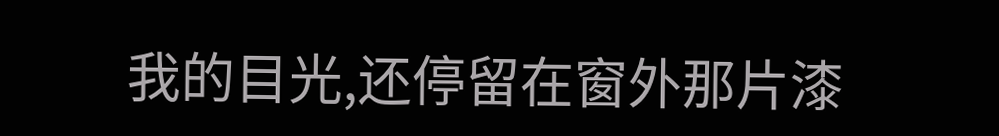我的目光,还停留在窗外那片漆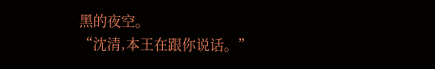黑的夜空。
“沈清,本王在跟你说话。”